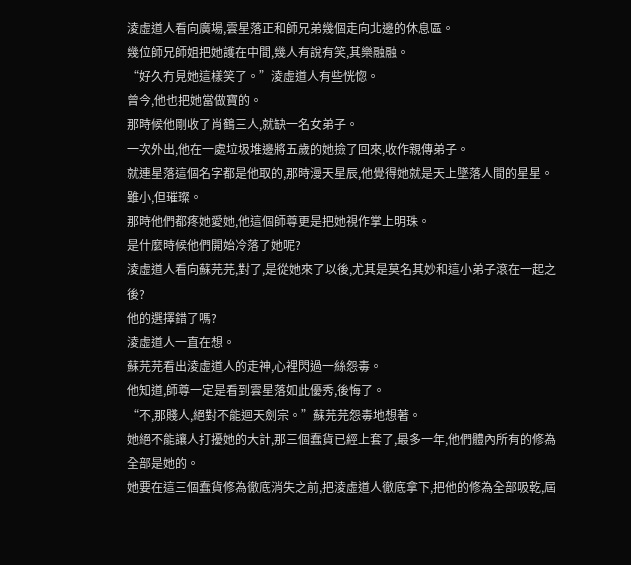淩虛道人看向廣場,雲星落正和師兄弟幾個走向北邊的休息區。
幾位師兄師姐把她護在中間,幾人有說有笑,其樂融融。
“好久冇見她這樣笑了。”淩虛道人有些恍惚。
曾今,他也把她當做寶的。
那時候他剛收了肖鶴三人,就缺一名女弟子。
一次外出,他在一處垃圾堆邊將五歲的她撿了回來,收作親傳弟子。
就連星落這個名字都是他取的,那時漫天星辰,他覺得她就是天上墜落人間的星星。
雖小,但璀璨。
那時他們都疼她愛她,他這個師尊更是把她視作掌上明珠。
是什麼時候他們開始冷落了她呢?
淩虛道人看向蘇芫芫,對了,是從她來了以後,尤其是莫名其妙和這小弟子滾在一起之後?
他的選擇錯了嗎?
淩虛道人一直在想。
蘇芫芫看出淩虛道人的走神,心裡閃過一絲怨毒。
他知道,師尊一定是看到雲星落如此優秀,後悔了。
“不,那賤人,絕對不能迴天劍宗。”蘇芫芫怨毒地想著。
她絕不能讓人打擾她的大計,那三個蠢貨已經上套了,最多一年,他們體內所有的修為全部是她的。
她要在這三個蠢貨修為徹底消失之前,把淩虛道人徹底拿下,把他的修為全部吸乾,屆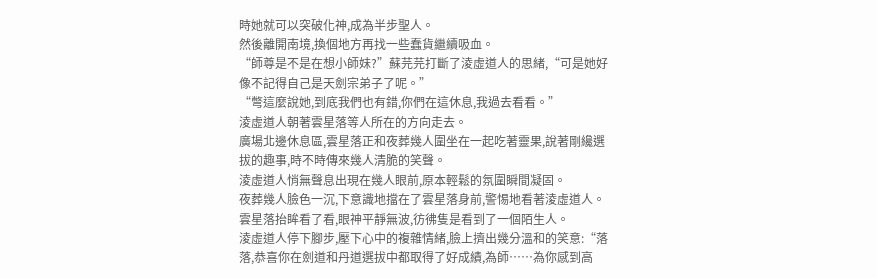時她就可以突破化神,成為半步聖人。
然後離開南境,換個地方再找一些蠢貨繼續吸血。
“師尊是不是在想小師妹?”蘇芫芫打斷了淩虛道人的思緒,“可是她好像不記得自己是天劍宗弟子了呢。”
“彆這麼說她,到底我們也有錯,你們在這休息,我過去看看。”
淩虛道人朝著雲星落等人所在的方向走去。
廣場北邊休息區,雲星落正和夜葬幾人圍坐在一起吃著靈果,說著剛纔選拔的趣事,時不時傳來幾人清脆的笑聲。
淩虛道人悄無聲息出現在幾人眼前,原本輕鬆的氛圍瞬間凝固。
夜葬幾人臉色一沉,下意識地擋在了雲星落身前,警惕地看著淩虛道人。
雲星落抬眸看了看,眼神平靜無波,彷彿隻是看到了一個陌生人。
淩虛道人停下腳步,壓下心中的複雜情緒,臉上擠出幾分溫和的笑意:“落落,恭喜你在劍道和丹道選拔中都取得了好成績,為師……為你感到高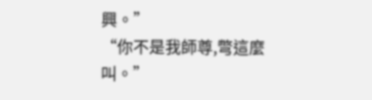興。”
“你不是我師尊,彆這麼叫。”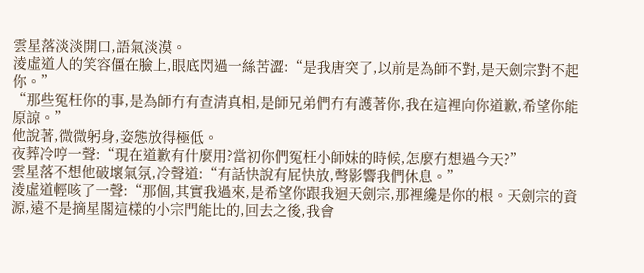雲星落淡淡開口,語氣淡漠。
淩虛道人的笑容僵在臉上,眼底閃過一絲苦澀:“是我唐突了,以前是為師不對,是天劍宗對不起你。”
“那些冤枉你的事,是為師冇有查清真相,是師兄弟們冇有護著你,我在這裡向你道歉,希望你能原諒。”
他說著,微微躬身,姿態放得極低。
夜葬冷哼一聲:“現在道歉有什麼用?當初你們冤枉小師妹的時候,怎麼冇想過今天?”
雲星落不想他破壞氣氛,冷聲道:“有話快說有屁快放,彆影響我們休息。”
淩虛道輕咳了一聲:“那個,其實我過來,是希望你跟我迴天劍宗,那裡纔是你的根。天劍宗的資源,遠不是摘星閣這樣的小宗門能比的,回去之後,我會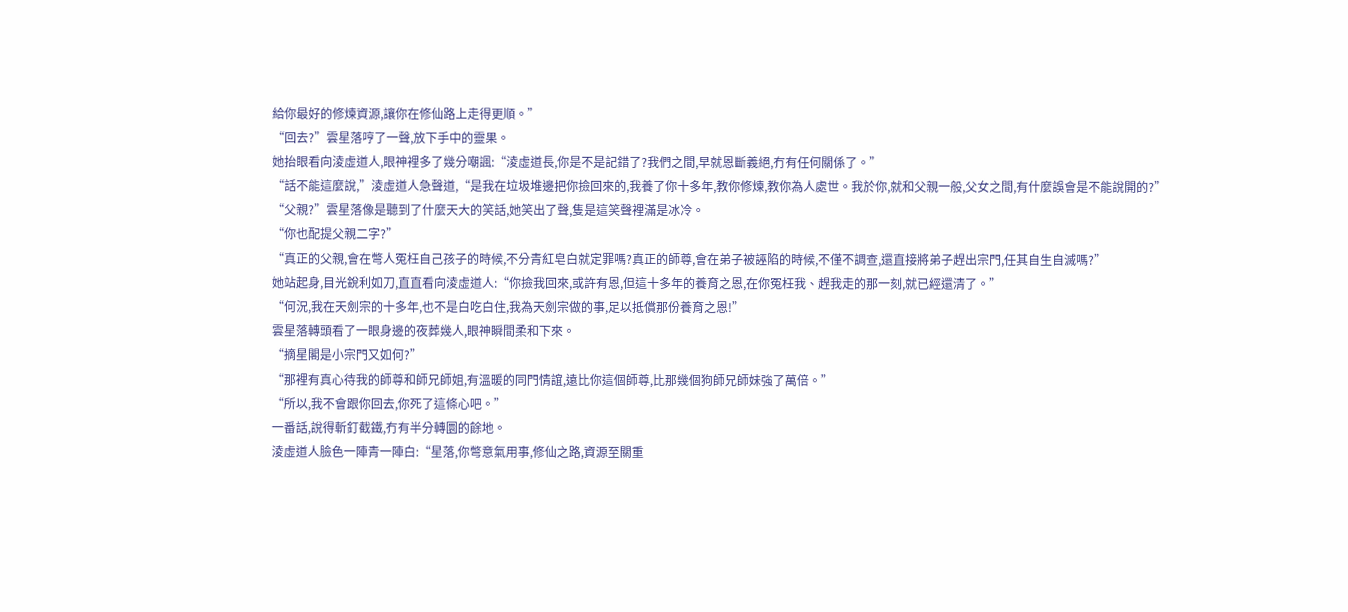給你最好的修煉資源,讓你在修仙路上走得更順。”
“回去?”雲星落哼了一聲,放下手中的靈果。
她抬眼看向淩虛道人,眼神裡多了幾分嘲諷:“淩虛道長,你是不是記錯了?我們之間,早就恩斷義絕,冇有任何關係了。”
“話不能這麼說,”淩虛道人急聲道,“是我在垃圾堆邊把你撿回來的,我養了你十多年,教你修煉,教你為人處世。我於你,就和父親一般,父女之間,有什麼誤會是不能說開的?”
“父親?”雲星落像是聽到了什麼天大的笑話,她笑出了聲,隻是這笑聲裡滿是冰冷。
“你也配提父親二字?”
“真正的父親,會在彆人冤枉自己孩子的時候,不分青紅皂白就定罪嗎?真正的師尊,會在弟子被誣陷的時候,不僅不調查,還直接將弟子趕出宗門,任其自生自滅嗎?”
她站起身,目光銳利如刀,直直看向淩虛道人:“你撿我回來,或許有恩,但這十多年的養育之恩,在你冤枉我、趕我走的那一刻,就已經還清了。”
“何況,我在天劍宗的十多年,也不是白吃白住,我為天劍宗做的事,足以抵償那份養育之恩!”
雲星落轉頭看了一眼身邊的夜葬幾人,眼神瞬間柔和下來。
“摘星閣是小宗門又如何?”
“那裡有真心待我的師尊和師兄師姐,有溫暖的同門情誼,遠比你這個師尊,比那幾個狗師兄師妹強了萬倍。”
“所以,我不會跟你回去,你死了這條心吧。”
一番話,說得斬釘截鐵,冇有半分轉圜的餘地。
淩虛道人臉色一陣青一陣白:“星落,你彆意氣用事,修仙之路,資源至關重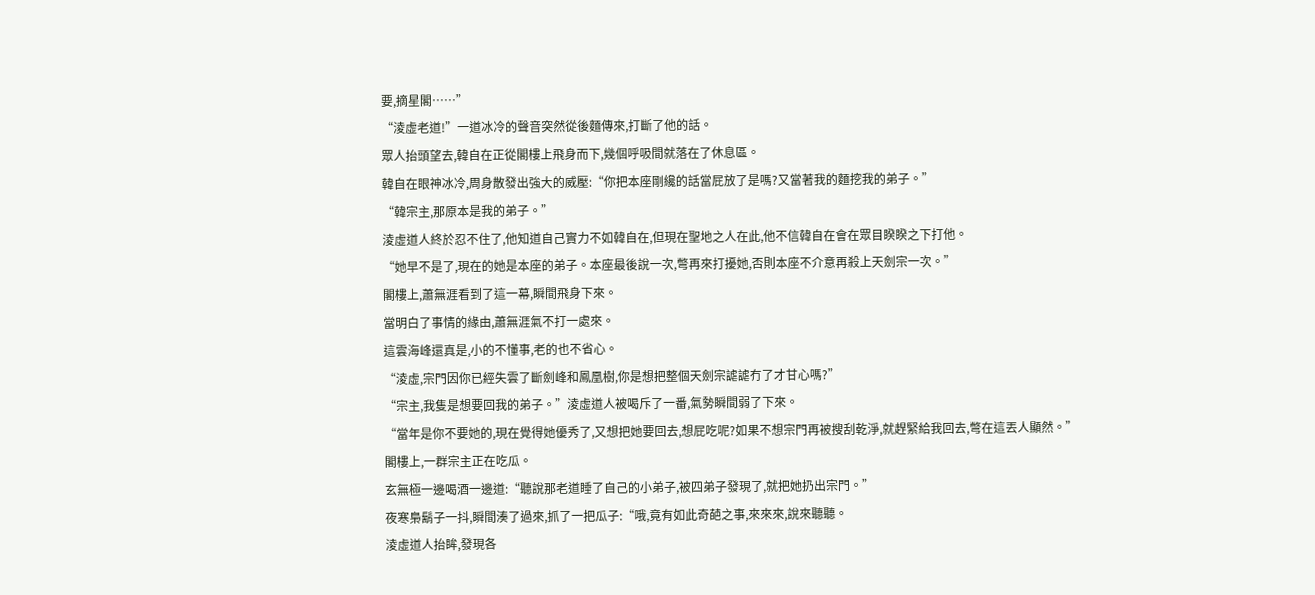要,摘星閣……”
“淩虛老道!”一道冰冷的聲音突然從後麵傳來,打斷了他的話。
眾人抬頭望去,韓自在正從閣樓上飛身而下,幾個呼吸間就落在了休息區。
韓自在眼神冰冷,周身散發出強大的威壓:“你把本座剛纔的話當屁放了是嗎?又當著我的麵挖我的弟子。”
“韓宗主,那原本是我的弟子。”
淩虛道人終於忍不住了,他知道自己實力不如韓自在,但現在聖地之人在此,他不信韓自在會在眾目睽睽之下打他。
“她早不是了,現在的她是本座的弟子。本座最後說一次,彆再來打擾她,否則本座不介意再殺上天劍宗一次。”
閣樓上,蕭無涯看到了這一幕,瞬間飛身下來。
當明白了事情的緣由,蕭無涯氣不打一處來。
這雲海峰還真是,小的不懂事,老的也不省心。
“淩虛,宗門因你已經失雲了斷劍峰和鳳凰樹,你是想把整個天劍宗謔謔冇了才甘心嗎?”
“宗主,我隻是想要回我的弟子。”淩虛道人被喝斥了一番,氣勢瞬間弱了下來。
“當年是你不要她的,現在覺得她優秀了,又想把她要回去,想屁吃呢?如果不想宗門再被搜刮乾淨,就趕緊給我回去,彆在這丟人顯然。”
閣樓上,一群宗主正在吃瓜。
玄無極一邊喝酒一邊道:“聽說那老道睡了自己的小弟子,被四弟子發現了,就把她扔出宗門。”
夜寒梟鬍子一抖,瞬間湊了過來,抓了一把瓜子:“哦,竟有如此奇葩之事,來來來,說來聽聽。
淩虛道人抬眸,發現各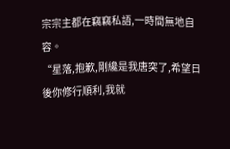宗宗主都在竊竊私語,一時間無地自容。
“星落,抱歉,剛纔是我唐突了,希望日後你修行順利,我就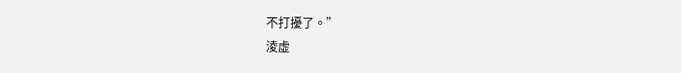不打擾了。”
淩虛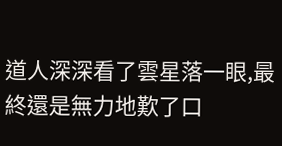道人深深看了雲星落一眼,最終還是無力地歎了口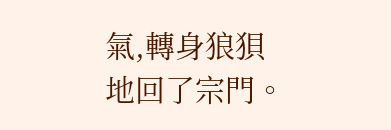氣,轉身狼狽地回了宗門。